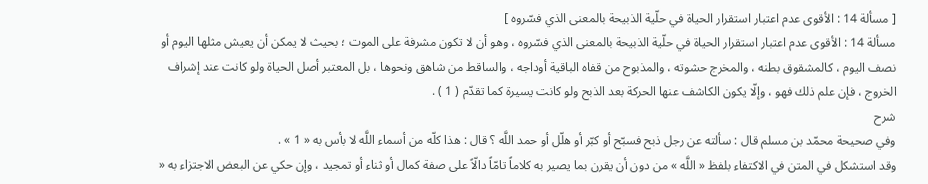[ مسألة 14 : الأقوى عدم اعتبار استقرار الحياة في حلّية الذبيحة بالمعنى الذي فسّروه ]
مسألة 14 : الأقوى عدم اعتبار استقرار الحياة في حلّية الذبيحة بالمعنى الذي فسّروه ، وهو أن لا تكون مشرفة على الموت ؛ بحيث لا يمكن أن يعيش مثلها اليوم أو نصف اليوم ، كالمشقوق بطنه ، والمخرج حشوته ، والمذبوح من قفاه الباقية أوداجه ، والساقط من شاهق ونحوها ، بل المعتبر أصل الحياة ولو كانت عند إشراف الخروج ، فإن علم ذلك فهو ، وإلّا يكون الكاشف عنها الحركة بعد الذبح ولو كانت يسيرة كما تقدّم ( 1 ) .
شرح
وفي صحيحة محمّد بن مسلم قال : سألته عن رجل ذبح فسبّح أو كبّر أو هلّل أو حمد اللَّه ؟ قال : هذا كلّه من أسماء اللَّه لا بأس به « 1 » .
وقد استشكل في المتن في الاكتفاء بلفظ « اللَّه » من دون أن يقرن بما يصير به كلاماً تامّاً دالّاً على صفة كمال أو ثناء أو تمجيد ، وإن حكي عن البعض الاجتزاء به «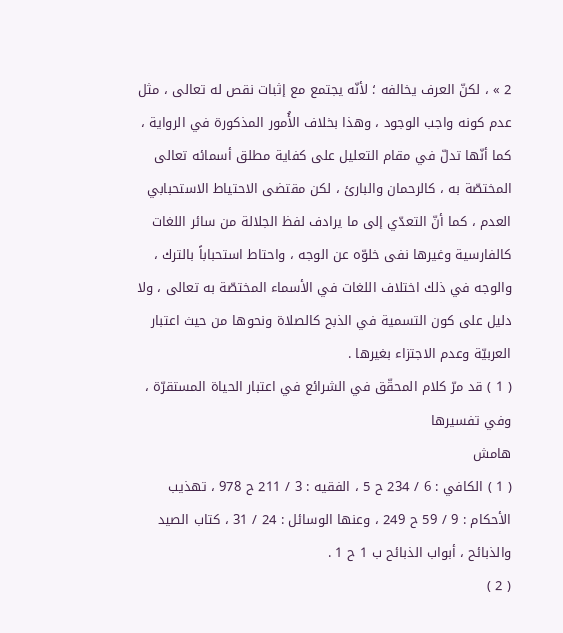2 » ، لكنّ العرف يخالفه ؛ لأنّه يجتمع مع إثبات نقص له تعالى ، مثل عدم كونه واجب الوجود ، وهذا بخلاف الأُمور المذكورة في الرواية ، كما أنّها تدلّ في مقام التعليل على كفاية مطلق أسمائه تعالى المختصّة به ، كالرحمان والبارئ ، لكن مقتضى الاحتياط الاستحبابي العدم ، كما أنّ التعدّي إلى ما يرادف لفظ الجلالة من سائر اللغات كالفارسية وغيرها نفى خلوّه عن الوجه ، واحتاط استحباباً بالترك ، والوجه في ذلك اختلاف اللغات في الأسماء المختصّة به تعالى ، ولا دليل على كون التسمية في الذبح كالصلاة ونحوها من حيث اعتبار العربيّة وعدم الاجتزاء بغيرها .
( 1 ) قد مرّ كلام المحقّق في الشرائع في اعتبار الحياة المستقرّة ، وفي تفسيرها
هامش
( 1 ) الكافي : 6 / 234 ح 5 ، الفقيه : 3 / 211 ح 978 ، تهذيب الأحكام : 9 / 59 ح 249 ، وعنها الوسائل : 24 / 31 ، كتاب الصيد والذبائح ، أبواب الذبائح ب 1 ح 1 .
( 2 )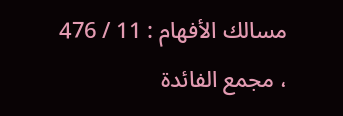مسالك الأفهام : 11 / 476 ، مجمع الفائدة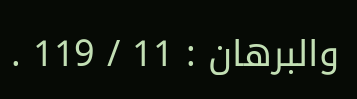والبرهان : 11 / 119 .